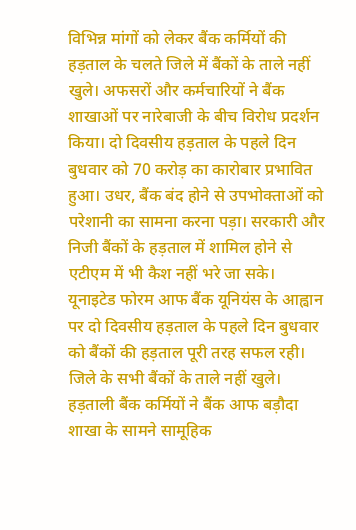विभिन्न मांगों को लेकर बैंक कर्मियों की हड़ताल के चलते जिले में बैंकों के ताले नहीं खुले। अफसरों और कर्मचारियों ने बैंक शाखाओं पर नारेबाजी के बीच विरोध प्रदर्शन किया। दो दिवसीय हड़ताल के पहले दिन बुधवार को 70 करोड़ का कारोबार प्रभावित हुआ। उधर, बैंक बंद होने से उपभोक्ताओं को परेशानी का सामना करना पड़ा। सरकारी और निजी बैंकों के हड़ताल में शामिल होने से एटीएम में भी कैश नहीं भरे जा सके।
यूनाइटेड फोरम आफ बैंक यूनियंस के आह्वान पर दो दिवसीय हड़ताल के पहले दिन बुधवार को बैंकों की हड़ताल पूरी तरह सफल रही। जिले के सभी बैंकों के ताले नहीं खुले। हड़ताली बैंक कर्मियों ने बैंक आफ बड़ौदा शाखा के सामने सामूहिक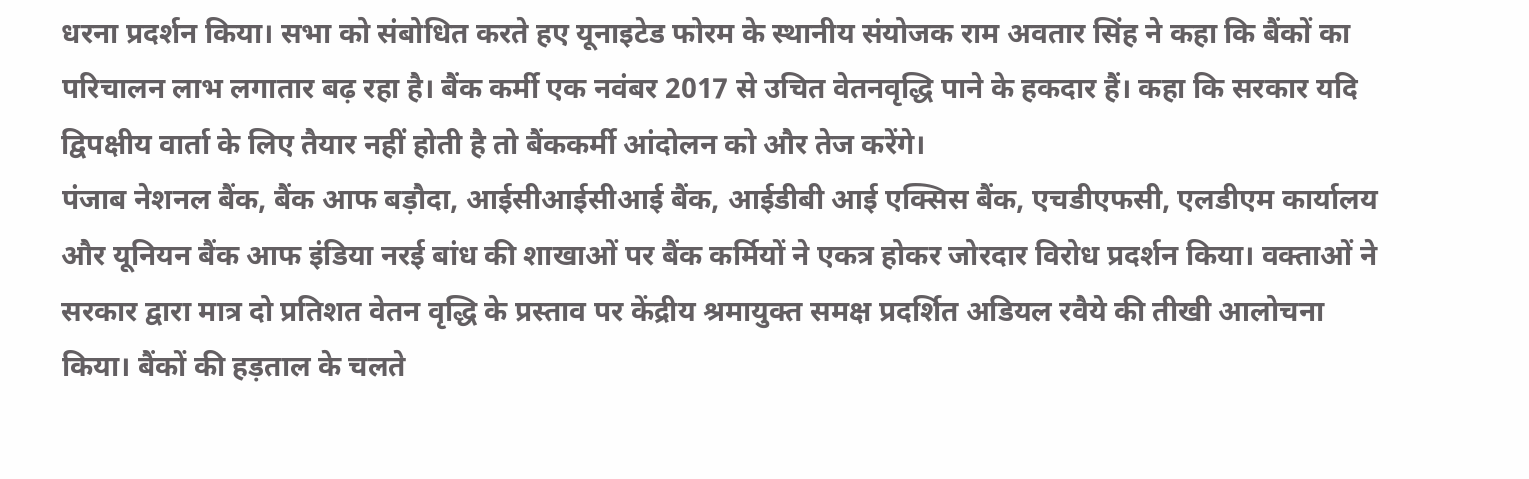धरना प्रदर्शन किया। सभा को संबोधित करते हए यूनाइटेड फोरम के स्थानीय संयोजक राम अवतार सिंह ने कहा कि बैंकों का परिचालन लाभ लगातार बढ़ रहा है। बैंक कर्मी एक नवंबर 2017 से उचित वेतनवृद्धि पाने के हकदार हैं। कहा कि सरकार यदि द्विपक्षीय वार्ता के लिए तैयार नहीं होती है तो बैंककर्मी आंदोलन को और तेज करेंगे।
पंजाब नेशनल बैंक, बैंक आफ बड़ौदा, आईसीआईसीआई बैंक, आईडीबी आई एक्सिस बैंक, एचडीएफसी, एलडीएम कार्यालय और यूनियन बैंक आफ इंडिया नरई बांध की शाखाओं पर बैंक कर्मियों ने एकत्र होकर जोरदार विरोध प्रदर्शन किया। वक्ताओं ने सरकार द्वारा मात्र दो प्रतिशत वेतन वृद्धि के प्रस्ताव पर केंद्रीय श्रमायुक्त समक्ष प्रदर्शित अडियल रवैये की तीखी आलोचना किया। बैंकों की हड़ताल के चलते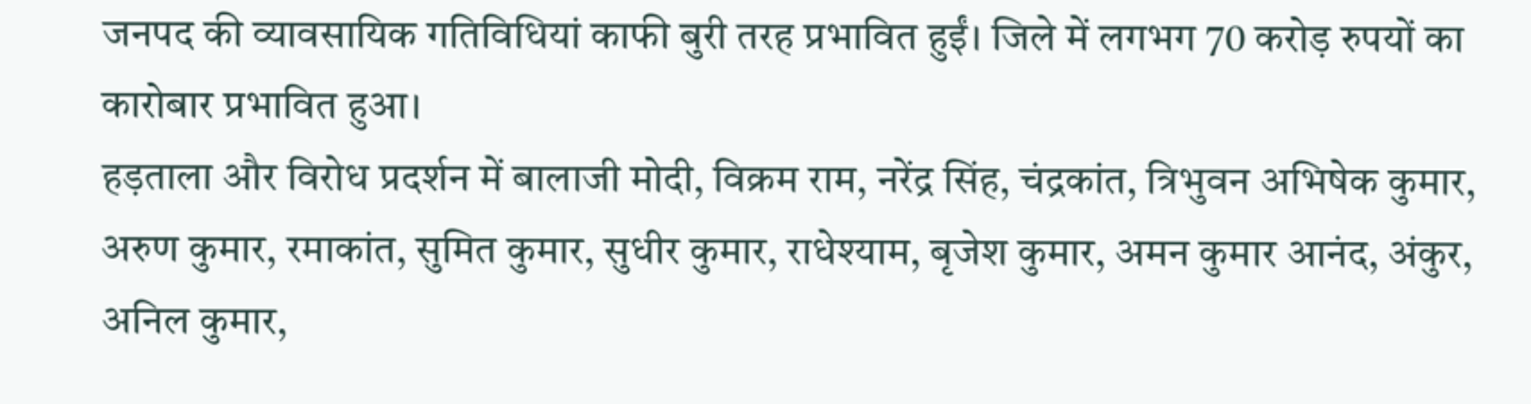जनपद की व्यावसायिक गतिविधियां काफी बुरी तरह प्रभावित हुईं। जिले में लगभग 70 करोड़ रुपयों का कारोबार प्रभावित हुआ।
हड़ताला और विरोध प्रदर्शन में बालाजी मोदी, विक्रम राम, नरेंद्र सिंह, चंद्रकांत, त्रिभुवन अभिषेक कुमार, अरुण कुमार, रमाकांत, सुमित कुमार, सुधीर कुमार, राधेश्याम, बृजेश कुमार, अमन कुमार आनंद, अंकुर, अनिल कुमार,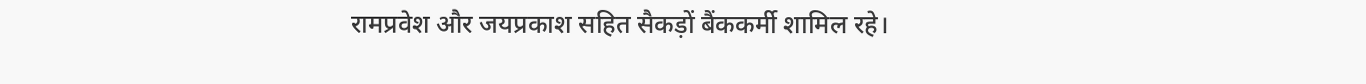रामप्रवेश और जयप्रकाश सहित सैकड़ों बैंककर्मी शामिल रहे।